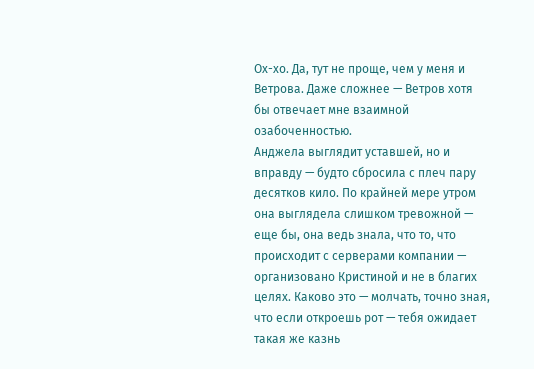Ох-хо. Да, тут не проще, чем у меня и Ветрова. Даже сложнее — Ветров хотя бы отвечает мне взаимной озабоченностью.
Анджела выглядит уставшей, но и вправду — будто сбросила с плеч пару десятков кило. По крайней мере утром она выглядела слишком тревожной — еще бы, она ведь знала, что то, что происходит с серверами компании — организовано Кристиной и не в благих целях. Каково это — молчать, точно зная, что если откроешь рот — тебя ожидает такая же казнь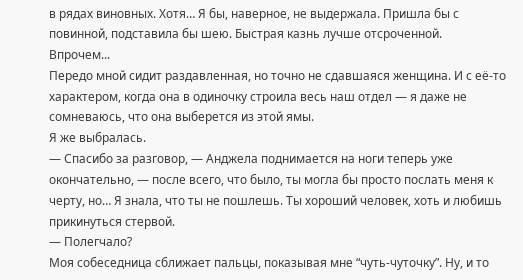в рядах виновных. Хотя… Я бы, наверное, не выдержала. Пришла бы с повинной, подставила бы шею. Быстрая казнь лучше отсроченной.
Впрочем...
Передо мной сидит раздавленная, но точно не сдавшаяся женщина. И с её-то характером, когда она в одиночку строила весь наш отдел — я даже не сомневаюсь, что она выберется из этой ямы.
Я же выбралась.
— Спасибо за разговор, — Анджела поднимается на ноги теперь уже окончательно, — после всего, что было, ты могла бы просто послать меня к черту, но… Я знала, что ты не пошлешь. Ты хороший человек, хоть и любишь прикинуться стервой.
— Полегчало?
Моя собеседница сближает пальцы, показывая мне “чуть-чуточку”. Ну, и то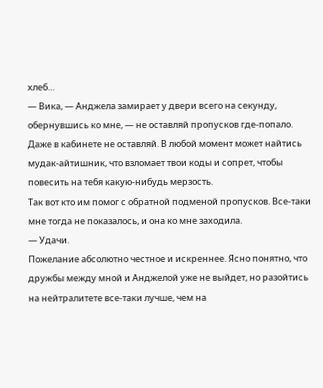хлеб…
— Вика, — Анджела замирает у двери всего на секунду, обернувшись ко мне, — не оставляй пропусков где-попало. Даже в кабинете не оставляй. В любой момент может найтись мудак-айтишник, что взломает твои коды и сопрет, чтобы повесить на тебя какую-нибудь мерзость.
Так вот кто им помог с обратной подменой пропусков. Все-таки мне тогда не показалось, и она ко мне заходила.
— Удачи.
Пожелание абсолютно честное и искреннее. Ясно понятно, что дружбы между мной и Анджелой уже не выйдет, но разойтись на нейтралитете все-таки лучше, чем на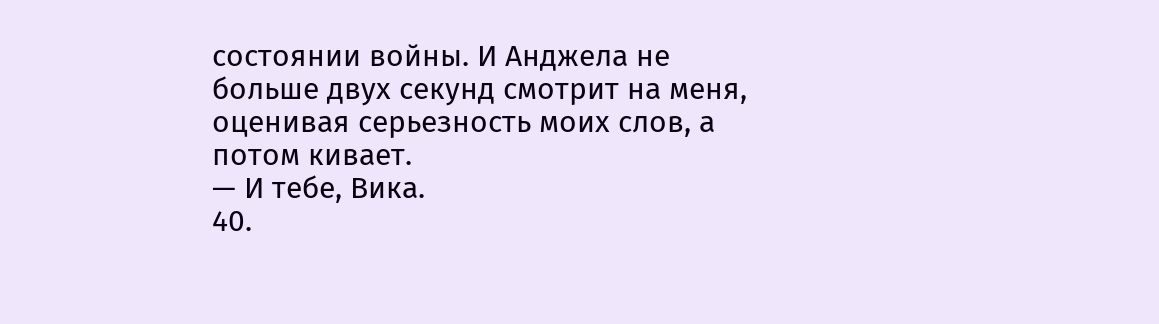состоянии войны. И Анджела не больше двух секунд смотрит на меня, оценивая серьезность моих слов, а потом кивает.
— И тебе, Вика.
40.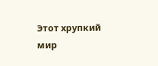Этот хрупкий мир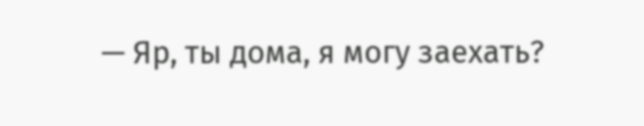— Яр, ты дома, я могу заехать?